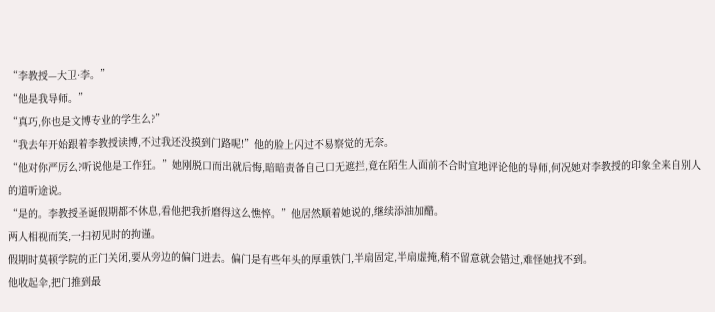“李教授—大卫·李。”
“他是我导师。”
“真巧,你也是文博专业的学生么?”
“我去年开始跟着李教授读博,不过我还没摸到门路呢!”他的脸上闪过不易察觉的无奈。
“他对你严厉么?听说他是工作狂。”她刚脱口而出就后悔,暗暗责备自己口无遮拦,竟在陌生人面前不合时宜地评论他的导师,何况她对李教授的印象全来自别人的道听途说。
“是的。李教授圣诞假期都不休息,看他把我折磨得这么憔悴。”他居然顺着她说的,继续添油加醋。
两人相视而笑,一扫初见时的拘谨。
假期时莫顿学院的正门关闭,要从旁边的偏门进去。偏门是有些年头的厚重铁门,半扇固定,半扇虚掩,稍不留意就会错过,难怪她找不到。
他收起伞,把门推到最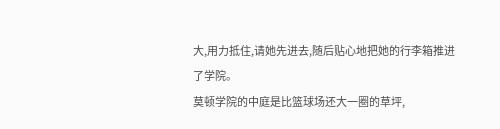大,用力抵住,请她先进去,随后贴心地把她的行李箱推进了学院。
莫顿学院的中庭是比篮球场还大一圈的草坪,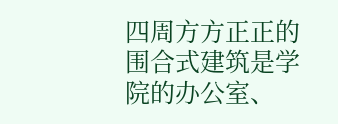四周方方正正的围合式建筑是学院的办公室、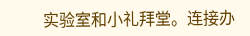实验室和小礼拜堂。连接办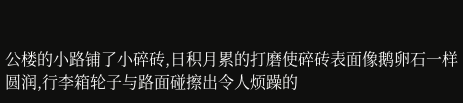公楼的小路铺了小碎砖,日积月累的打磨使碎砖表面像鹅卵石一样圆润,行李箱轮子与路面碰擦出令人烦躁的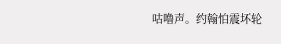咕噜声。约翰怕震坏轮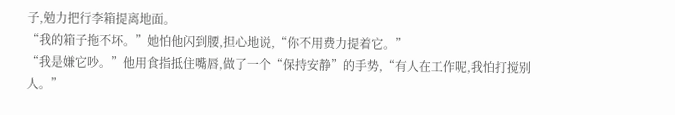子,勉力把行李箱提离地面。
“我的箱子拖不坏。”她怕他闪到腰,担心地说,“你不用费力提着它。”
“我是嫌它吵。”他用食指抵住嘴唇,做了一个“保持安静”的手势,“有人在工作呢,我怕打搅别人。”